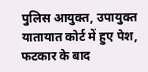पुलिस आयुक्त, उपायुक्त यातायात कोर्ट में हुए पेश, फटकार के बाद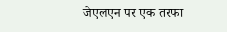जेएलएन पर एक तरफा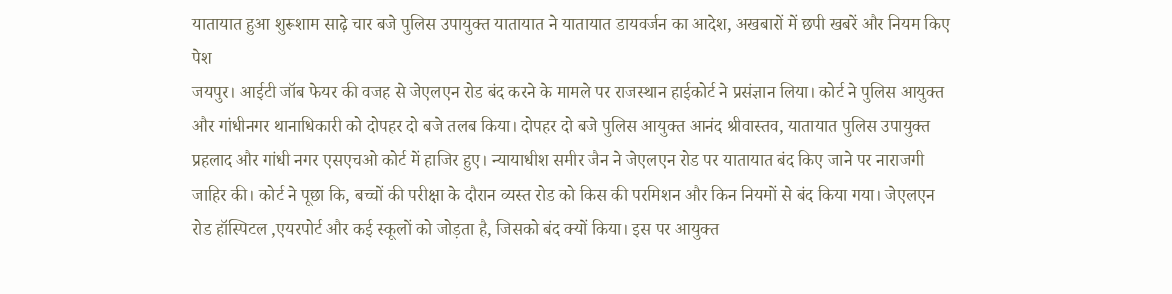यातायात हुआ शुरूशाम साढ़े चार बजे पुलिस उपायुक्त यातायात ने यातायात डायवर्जन का आदेश, अखबारों में छपी खबरें और नियम किए पेश
जयपुर। आईटी जॉब फेयर की वजह से जेएलएन रोड बंद करने के मामले पर राजस्थान हाईकोर्ट ने प्रसंज्ञान लिया। कोर्ट ने पुलिस आयुक्त और गांधीनगर थानाधिकारी को दोपहर दो बजे तलब किया। दोपहर दो बजे पुलिस आयुक्त आनंद श्रीवास्तव, यातायात पुलिस उपायुक्त प्रहलाद और गांधी नगर एसएचओ कोर्ट में हाजिर हुए। न्यायाधीश समीर जैन ने जेएलएन रोड पर यातायात बंद किए जाने पर नाराजगी जाहिर की। कोर्ट ने पूछा कि, बच्चों की परीक्षा के दौरान व्यस्त रोड को किस की परमिशन और किन नियमों से बंद किया गया। जेएलएन रोड हॉस्पिटल ,एयरपोर्ट और कई स्कूलों को जोड़ता है, जिसको बंद क्यों किया। इस पर आयुक्त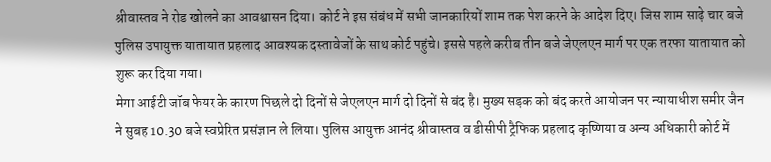श्रीवास्तव ने रोड खोलने का आवश्वासन दिया। कोर्ट ने इस संबंध में सभी जानकारियों शाम तक पेश करने के आदेश दिए। जिस शाम साढ़े चार बजे पुलिस उपायुक्त यातायात प्रहलाद आवश्यक दस्तावेजों के साथ कोर्ट पहुंचे। इससे पहले करीब तीन बजे जेएलएन मार्ग पर एक तरफा यातायात को शुरू कर दिया गया।
मेगा आईटी जॉब फेयर के कारण पिछले दो दिनों से जेएलएन मार्ग दो दिनों से बंद है। मुख्य सड़क को बंद करते आयोजन पर न्यायाधीश समीर जैन ने सुबह 10.30 बजे स्वप्रेरित प्रसंज्ञान ले लिया। पुलिस आयुक्त आनंद श्रीवास्तव व डीसीपी ट्रैफिक प्रहलाद कृष्णिया व अन्य अधिकारी कोर्ट में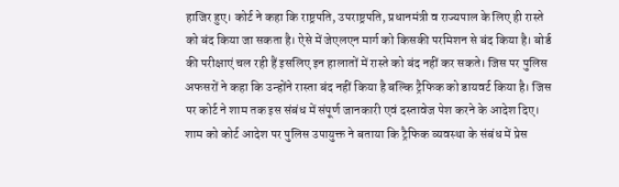हाजिर हुए। कोर्ट ने कहा कि राष्ट्रपति, उपराष्ट्रपति, प्रधानमंत्री व राज्यपाल के लिए ही रास्ते को बंद किया जा सकता है। ऐसे में जेएलएन मार्ग को किसकी परमिशन से बंद किया है। बोर्ड की परीक्षाएं चल रही हैं इसलिए इन हालातों में रास्ते को बंद नहीं कर सकते। जिस पर पुलिस अफसरों ने कहा कि उन्होंने रास्ता बंद नहीं किया है बल्कि ट्रैफिक को डायवर्ट किया है। जिस पर कोर्ट ने शाम तक इस संबंध में संपूर्ण जानकारी एवं दस्तावेज पेश करने के आदेश दिए। शाम को कोर्ट आदेश पर पुलिस उपायुक्त ने बताया कि ट्रैफिक व्यवस्था के संबंध में प्रेस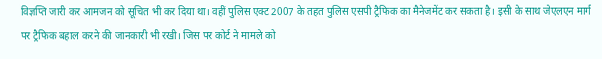विज्ञप्ति जारी कर आमजन को सूचित भी कर दिया था। वहीं पुलिस एक्ट 2007 के तहत पुलिस एसपी ट्रैफिक का मैनेजमेंट कर सकता है। इसी के साथ जेएलएन मार्ग पर ट्रैफिक बहाल करने की जानकारी भी रखी। जिस पर कोर्ट ने मामले को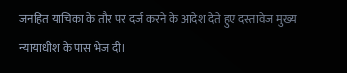जनहित याचिका के तौर पर दर्ज करने के आदेश देते हुए दस्तावेज मुख्य न्यायाधीश के पास भेज दी।